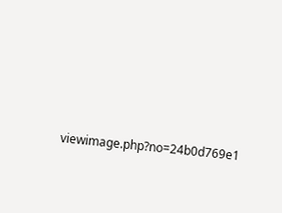viewimage.php?no=24b0d769e1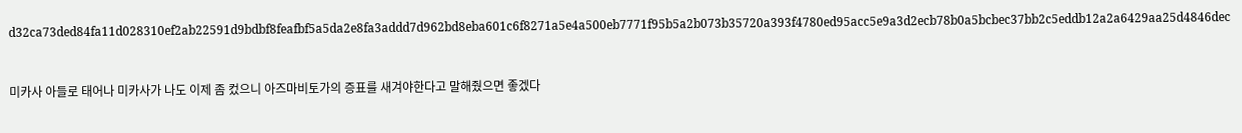d32ca73ded84fa11d028310ef2ab22591d9bdbf8feafbf5a5da2e8fa3addd7d962bd8eba601c6f8271a5e4a500eb7771f95b5a2b073b35720a393f4780ed95acc5e9a3d2ecb78b0a5bcbec37bb2c5eddb12a2a6429aa25d4846dec


미카사 아들로 태어나 미카사가 나도 이제 좀 컸으니 아즈마비토가의 증표를 새겨야한다고 말해줬으면 좋겠다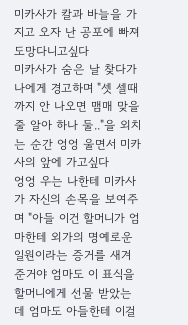미카사가 칼과 바늘을 가지고 오자 난 공포에 빠져 도망다니고싶다
미카사가 숨은 날 찾다가 나에게 경고하며 "셋 셀때까지 안 나오면 맴매 맞을줄 알아 하나 둘.."을 외치는 순간 엉엉 울면서 미카사의 앞에 가고싶다
엉엉 우는 나한테 미카사가 자신의 손목을 보여주며 "아들 이건 할머니가 엄마한테 외가의 명예로운 일원이라는 증거를 새겨준거야 엄마도 이 표식을 할머니에게 선물 받았는데 엄마도 아들한테 이걸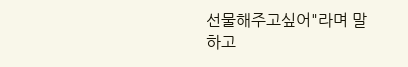선물해주고싶어"라며 말하고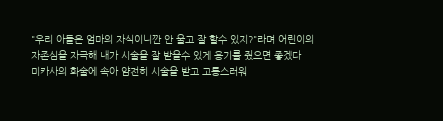"우리 아들은 엄마의 자식이니깐 안 울고 잘 할수 있지?"라며 어린이의 자존심을 자극해 내가 시술을 잘 받을수 있게 용기를 줬으면 좋겠다
미카사의 화술에 속아 얌전히 시술을 받고 고통스러워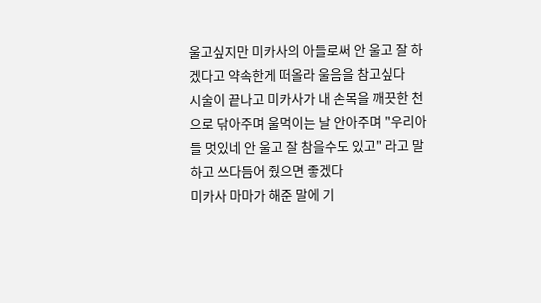울고싶지만 미카사의 아들로써 안 울고 잘 하겠다고 약속한게 떠올라 울음을 참고싶다
시술이 끝나고 미카사가 내 손목을 깨끗한 천으로 닦아주며 울먹이는 날 안아주며 "우리아들 멋있네 안 울고 잘 참을수도 있고" 라고 말하고 쓰다듬어 줬으면 좋겠다
미카사 마마가 해준 말에 기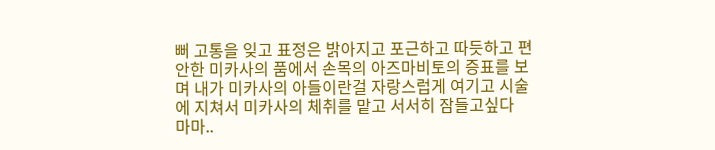뻐 고통을 잊고 표정은 밝아지고 포근하고 따듯하고 편안한 미카사의 품에서 손목의 아즈마비토의 증표를 보며 내가 미카사의 아들이란걸 자랑스럽게 여기고 시술에 지쳐서 미카사의 체취를 맡고 서서히 잠들고싶다
마마..